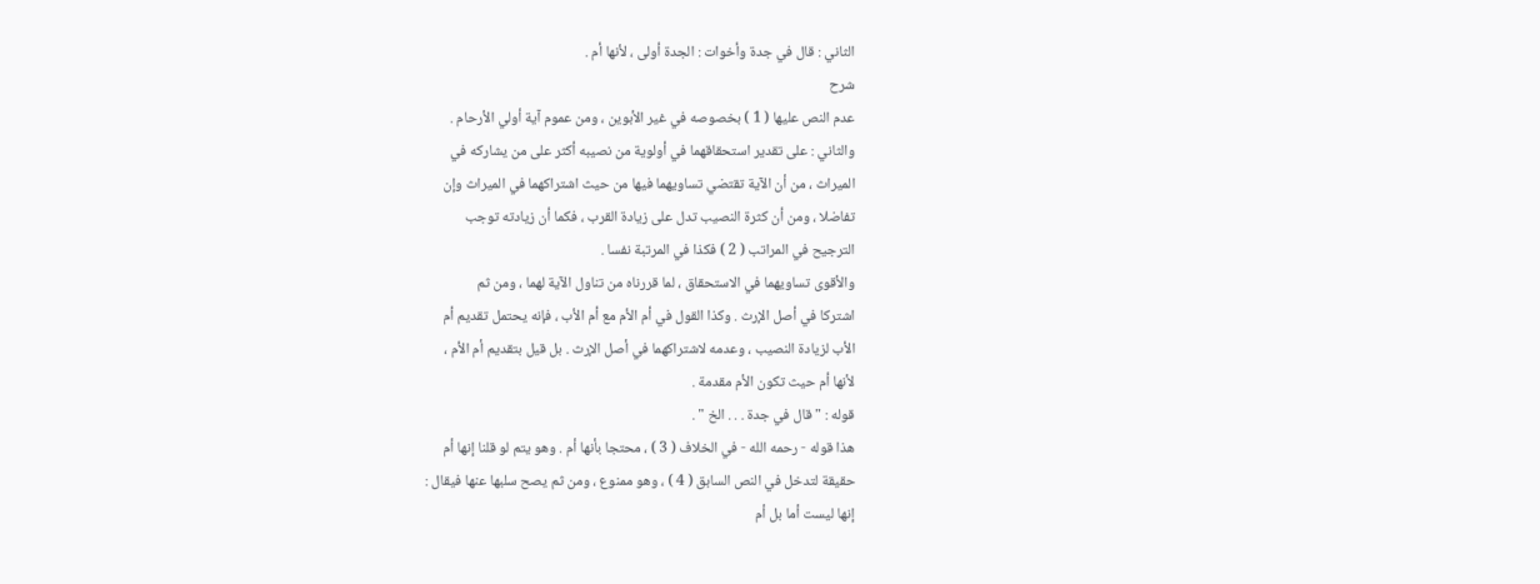الثاني : قال في جدة وأخوات : الجدة أولى ، لأنها أم .
شرح
عدم النص عليها ( 1 ) بخصوصه في غير الأبوين ، ومن عموم آية أولي الأرحام .
والثاني : على تقدير استحقاقهما في أولوية من نصيبه أكثر على من يشاركه في
الميراث ، من أن الآية تقتضي تساويهما فيها من حيث اشتراكهما في الميراث وإن
تفاضلا ، ومن أن كثرة النصيب تدل على زيادة القرب ، فكما أن زيادته توجب
الترجيح في المراتب ( 2 ) فكذا في المرتبة نفسا .
والأقوى تساويهما في الاستحقاق ، لما قررناه من تناول الآية لهما ، ومن ثم
اشتركا في أصل الإرث . وكذا القول في أم الأم مع أم الأب ، فإنه يحتمل تقديم أم
الأب لزيادة النصيب ، وعدمه لاشتراكهما في أصل الإرث . بل قيل بتقديم أم الأم ،
لأنها أم حيث تكون الأم مقدمة .
قوله : " قال في جدة . . . الخ " .
هذا قوله - رحمه الله - في الخلاف ( 3 ) ، محتجا بأنها أم . وهو يتم لو قلنا إنها أم
حقيقة لتدخل في النص السابق ( 4 ) ، وهو ممنوع ، ومن ثم يصح سلبها عنها فيقال :
إنها ليست أما بل أم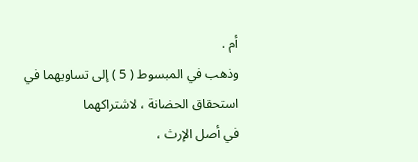أم .
وذهب في المبسوط ( 5 ) إلى تساويهما في استحقاق الحضانة ، لاشتراكهما
في أصل الإرث ،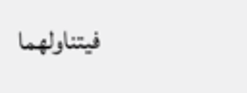فيتناولهما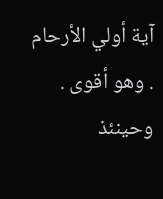آية أولي الأرحام . وهو أقوى . وحينئذ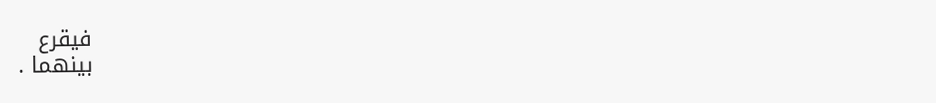فيقرع
بينهما .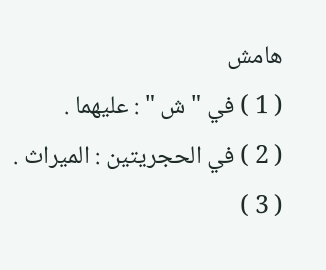هامش
( 1 ) في " ش " : عليهما .
( 2 ) في الحجريتين : الميراث .
( 3 )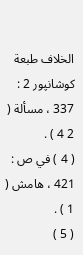الخلاف طبعة كوشانپور 2 : 337 ، مسألة ( 2 4 ) .
( 4 ) في ص : 421 ، هامش ( 1 ) .
( 5 )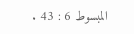المبسوط 6 : 43 .